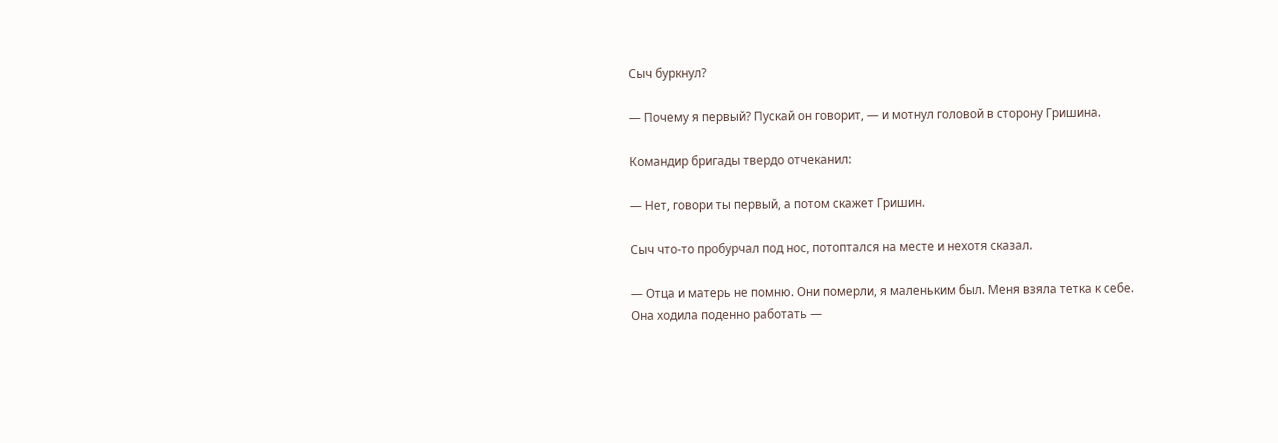Сыч буркнул?

— Почему я первый? Пускай он говорит, — и мотнул головой в сторону Гришина.

Командир бригады твердо отчеканил:

— Нет, говори ты первый, а потом скажет Гришин.

Сыч что-то пробурчал под нос, потоптался на месте и нехотя сказал.

— Отца и матерь не помню. Они померли, я маленьким был. Меня взяла тетка к себе. Она ходила поденно работать —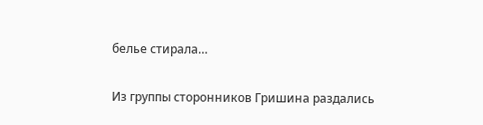белье стирала…

Из группы сторонников Гришина раздались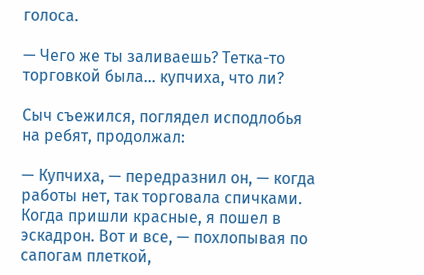голоса.

— Чего же ты заливаешь? Тетка-то торговкой была… купчиха, что ли?

Сыч съежился, поглядел исподлобья на ребят, продолжал:

— Купчиха, — передразнил он, — когда работы нет, так торговала спичками. Когда пришли красные, я пошел в эскадрон. Вот и все, — похлопывая по сапогам плеткой,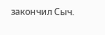закончил Сыч.